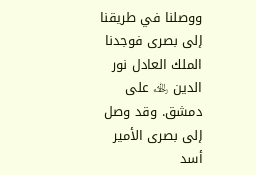ووصلنا في طريقنا إلى بصرى فوجدنا الملك العادل نور الدين ﵀ على دمشق. وقد وصل إلى بصرى الأمير أسد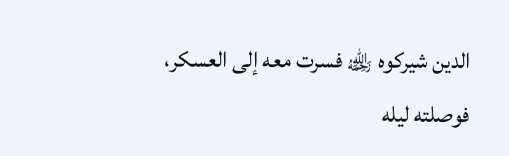الدين شيركوه ﵀ فسرت معه إلى العسكر، فوصلته ليله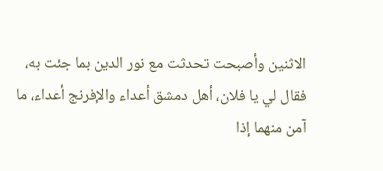الاثنين وأصبحت تحدثت مع نور الدين بما جئت به، فقال لي يا فلان، أهل دمشق أعداء والإفرنج أعداء، ما آمن منهما إذا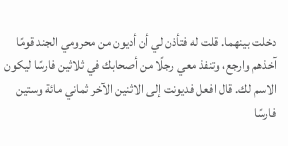دخلت بينهما. قلت له فتأذن لي أن أديون من محرومي الجند قومًا آخذهم وارجع، وتنفذ معي رجلًا من أصحابك في ثلاثين فارسًا ليكون الاسم لك. قال افعل فديونت إلى الاثنين الآخر ثماني مائة وستين فارسًا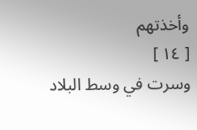وأخذتهم
[ ١٤ ]
وسرت في وسط البلاد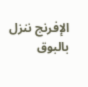الإفرنج ننزل بالبوق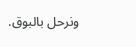ونرحل بالبوق.